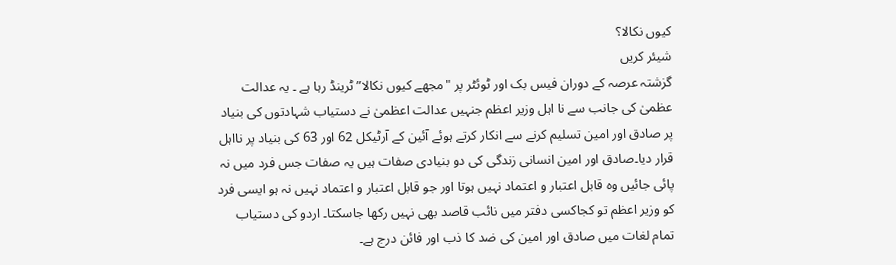کیوں نکالا؟
شیئر کریں
گزشتہ عرصہ کے دوران فیس بک اور ٹوئٹر پر "مجھے کیوں نکالا” ٹرینڈ رہا ہے ۔ یہ عدالت عظمیٰ کی جانب سے نا اہل وزیر اعظم جنہیں عدالت اعظمیٰ نے دستیاب شہادتوں کی بنیاد پر صادق اور امین تسلیم کرنے سے انکار کرتے ہوئے آئین کے آرٹیکل 62 اور 63 کی بنیاد پر نااہل قرار دیا۔صادق اور امین انسانی زندگی کی دو بنیادی صفات ہیں یہ صفات جس فرد میں نہ پائی جائیں وہ قابل اعتبار و اعتماد نہیں ہوتا اور جو قابل اعتبار و اعتماد نہیں نہ ہو ایسی فرد کو وزیر اعظم تو کجاکسی دفتر میں نائب قاصد بھی نہیں رکھا جاسکتا۔ اردو کی دستیاب تمام لغات میں صادق اور امین کی ضد کا ذب اور فائن درج ہے۔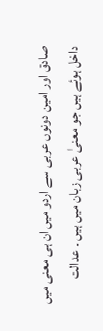صادق اور امین دونوں عربی سے اردو میں ان ہی معنی میں داخل ہوئے ہیں جو معنیٰ عربی زبان میں ہیں ۔ عدالت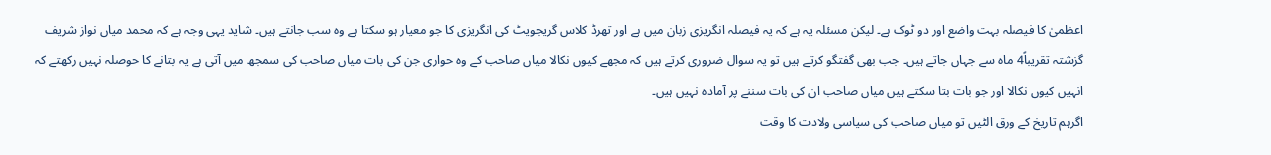اعظمیٰ کا فیصلہ بہت واضع اور دو ٹوک ہے۔ لیکن مسئلہ یہ ہے کہ یہ فیصلہ انگریزی زبان میں ہے اور تھرڈ کلاس گریجویٹ کی انگریزی کا جو معیار ہو سکتا ہے وہ سب جانتے ہیں۔ شاید یہی وجہ ہے کہ محمد میاں نواز شریف گزشتہ تقریباً4 ماہ سے جہاں جاتے ہیں۔ جب بھی گفتگو کرتے ہیں تو یہ سوال ضروری کرتے ہیں کہ مجھے کیوں نکالا میاں صاحب کے وہ حواری جن کی بات میاں صاحب کی سمجھ میں آتی ہے یہ بتانے کا حوصلہ نہیں رکھتے کہ انہیں کیوں نکالا اور جو بات بتا سکتے ہیں میاں صاحب ان کی بات سننے پر آمادہ نہیں ہیں۔
اگرہم تاریخ کے ورق الٹیں تو میاں صاحب کی سیاسی ولادت کا وقت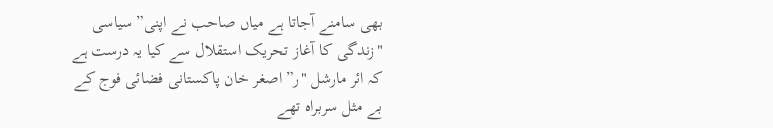بھی سامنے آجاتا ہے میاں صاحب نے اپنی” سیاسی "زندگی کا آغاز تحریک استقلال سے کیا یہ درست ہے کہ ائر مارشل "ر”اصغر خان پاکستانی فضائی فوج کے بے مثل سربراہ تھے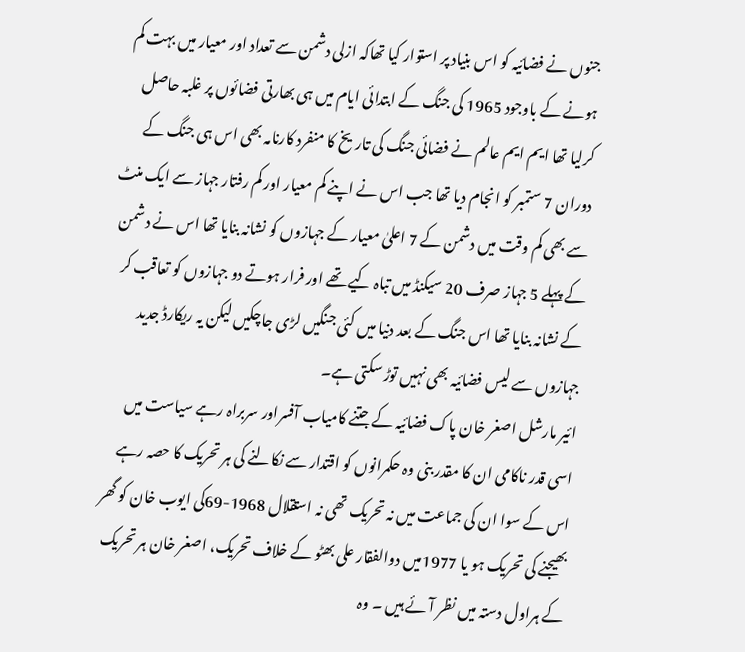جنوں نے فضائیہ کو اس بنیاد پر استوار کیا تھاکہ ازلی دشمن سے تعداد اور معیار میں بہت کم ہونے کے باوجود 1965 کی جنگ کے ابتدائی ایام میں ہی بھارتی فضائوں پر غلبہ حاصل کرلیا تھا ایم ایم عالم نے فضائی جنگ کی تاریخ کا منفرد کارنامہ بھی اس ہی جنگ کے دوران 7 ستمبر کو انجام دیا تھا جب اس نے اپنے کم معیار اور کم رفتار جہاز سے ایک منٹ سے بھی کم وقت میں دشمن کے 7 اعلیٰ معیار کے جہازوں کو نشانہ بنایا تھا اس نے دشمن کے پہلے 5 جہاز صرف 20 سیکنڈ میں تباہ کیے تھے اور فرار ہوتے دو جہازوں کو تعاقب کر کے نشانہ بنایا تھا اس جنگ کے بعد دنیا میں کئی جنگیں لڑی جاچکیں لیکن یہ ریکارڈ جدید جہازوں سے لیس فضائیہ بھی نہیں توڑ سکتی ہے۔
ائیر مارشل اصغر خان پاک فضائیہ کے جتنے کامیاب آفسراور سربراہ رہے سیاست میں اسی قدر ناکامی ان کا مقدر بنی وہ حکمرانوں کو اقتدار سے نکالنے کی ہر تحریک کا حصہ رہے اس کے سوا ان کی جماعت میں نہ تحریک تھی نہ استقلال 1968-69کی ایوب خان کو گھر بھیجنے کی تحریک ہو یا 1977میں دوالفقار علی بھٹو کے خلاف تحریک، اصغر خان ہر تحریک کے ہراول دستہ میں نظر آئے ہیں ۔ وہ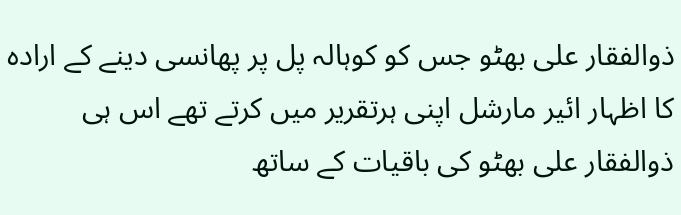ذوالفقار علی بھٹو جس کو کوہالہ پل پر پھانسی دینے کے ارادہ کا اظہار ائیر مارشل اپنی ہرتقریر میں کرتے تھے اس ہی ذوالفقار علی بھٹو کی باقیات کے ساتھ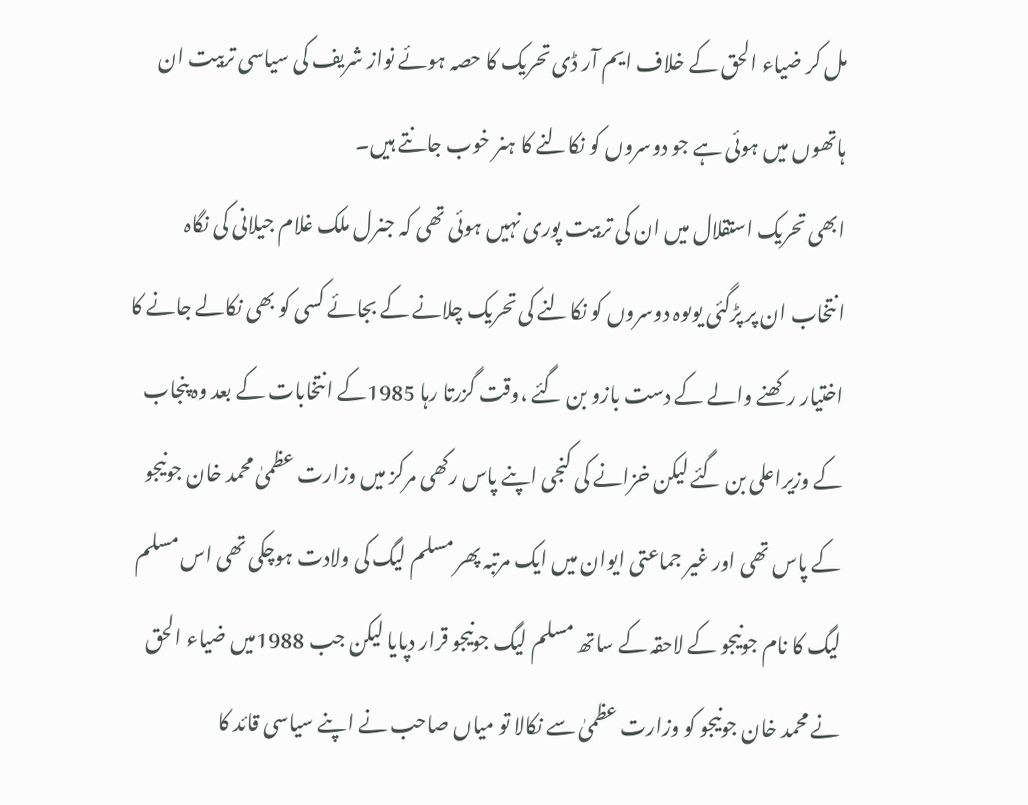مل کر ضیاء الحق کے خلاف ایم آر ڈی تحریک کا حصہ ہوئے نواز شریف کی سیاسی تربیت ان ہاتھوں میں ہوئی ہے جو دوسروں کو نکالنے کا ہنر خوب جانتے ہیں۔
ابھی تحریک استقلال میں ان کی تربیت پوری نہیں ہوئی تھی کہ جنرل ملک غلام جیلانی کی نگاہ انتخاب ان پر پڑگئی یوںوہ دوسروں کو نکالنے کی تحریک چلانے کے بجائے کسی کو بھی نکالے جانے کا اختیار رکھنے والے کے دست بازو بن گئے ،وقت گزرتا رہا 1985کے انتخابات کے بعد وہ پنجاب کے وزیراعلی بن گئے لیکن خزانے کی کنجی اپنے پاس رکھی مرکز میں وزارت عظمیٰ محمد خان جونیجو کے پاس تھی اور غیر جماعتی ایوان میں ایک مرتبہ پھر مسلم لیگ کی ولادت ہوچکی تھی اس مسلم لیگ کا نام جونیجو کے لاحقہ کے ساتھ مسلم لیگ جونیجو قرار دپایا لیکن جب 1988میں ضیاء الحق نے محمد خان جونیجو کو وزارت عظمیٰ سے نکالا تو میاں صاحب نے اپنے سیاسی قائد کا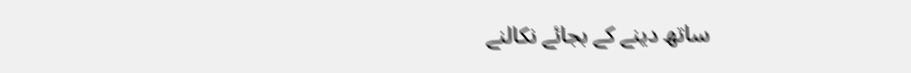ساتھ دینے کے بجائے نکالنے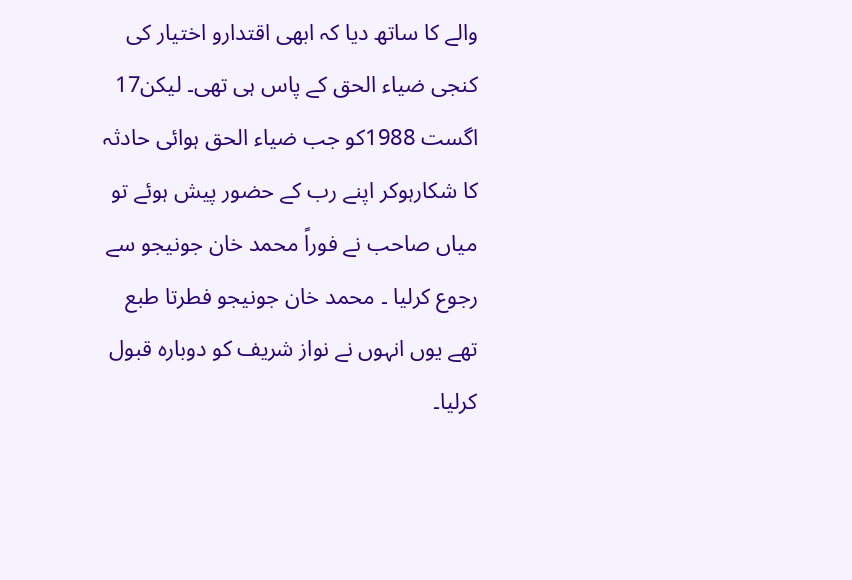والے کا ساتھ دیا کہ ابھی اقتدارو اختیار کی کنجی ضیاء الحق کے پاس ہی تھی۔ لیکن17 اگست 1988کو جب ضیاء الحق ہوائی حادثہ کا شکارہوکر اپنے رب کے حضور پیش ہوئے تو میاں صاحب نے فوراً محمد خان جونیجو سے رجوع کرلیا ۔ محمد خان جونیجو فطرتا طبع تھے یوں انہوں نے نواز شریف کو دوبارہ قبول کرلیا۔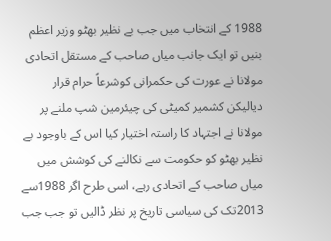1988 کے انتخاب میں جب بے نظیر بھٹو وزیر اعظم بنیں تو ایک جانب میاں صاحب کے مستقل اتحادی مولانا نے عورت کی حکمرانی کوشرعاً حرام قرار دیالیکن کشمیر کمیٹی کی چیئرمین شپ ملنے پر مولانا نے اجتہاد کا راستہ اختیار کیا اس کے باوجود بے نظیر بھٹو کو حکومت سے نکالنے کی کوشش میں میاں صاحب کے اتحادی رہے، اسی طرح اگر 1988سے 2013تک کی سیاسی تاریخ پر نظر ڈالیں تو جب جب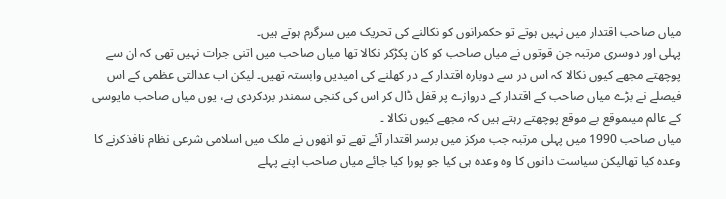میاں صاحب اقتدار میں نہیں ہوتے تو حکمرانوں کو نکالنے کی تحریک میں سرگرم ہوتے ہیں۔
پہلی اور دوسری مرتبہ جن قوتوں نے میاں صاحب کو کان پکڑکر نکالا تھا میاں صاحب میں اتنی جرات نہیں تھی کہ ان سے پوچھتے مجھے کیوں نکالا کہ اس در سے دوبارہ اقتدار کے در کھلنے کی امیدیں وابستہ تھیں۔ لیکن اب عدالتی عظمی کے اس فیصلے نے بڑے میاں صاحب کے اقتدار کے دروازے پر قفل ڈال کر اس کی کنجی سمندر بردکردی ہے، یوں میاں صاحب مایوسی کے عالم میںموقع بے موقع پوچھتے رہتے ہیں کہ مجھے کیوں نکالا ۔
میاں صاحب 1990 میں پہلی مرتبہ جب مرکز میں برسر اقتدار آئے تھے تو انھوں نے ملک میں اسلامی شرعی نظام نافذکرنے کا وعدہ کیا تھالیکن سیاست دانوں کا وہ وعدہ ہی کیا جو پورا کیا جائے میاں صاحب اپنے پہلے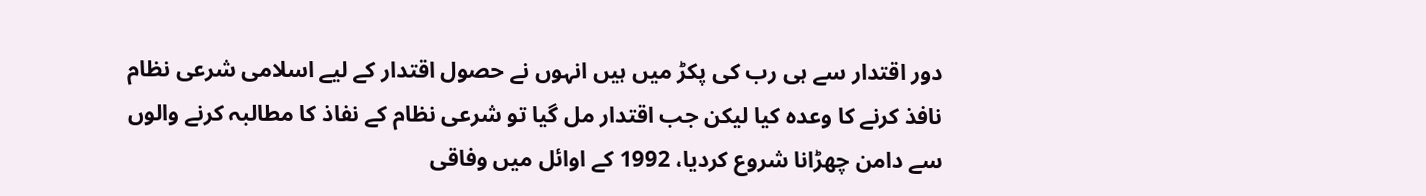دور اقتدار سے ہی رب کی پکڑ میں ہیں انہوں نے حصول اقتدار کے لیے اسلامی شرعی نظام نافذ کرنے کا وعدہ کیا لیکن جب اقتدار مل گیا تو شرعی نظام کے نفاذ کا مطالبہ کرنے والوں سے دامن چھڑانا شروع کردیا، 1992 کے اوائل میں وفاقی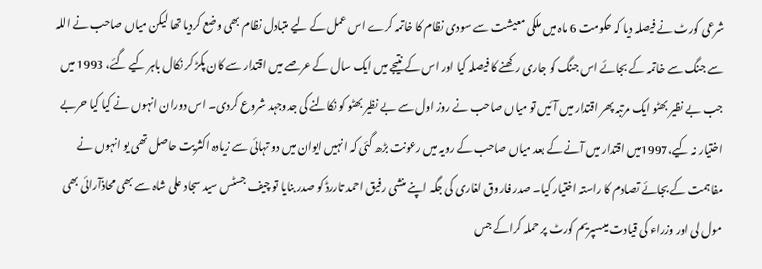شرعی کورٹ نے فیصلہ دیا کہ حکومت 6 ماہ میں ملکی معیشت سے سودی نظام کا خاتمہ کرے اس عمل کے لیے متبادل نظام بھی وضع کردیا تھا لیکن میاں صاحب نے اللہ سے جنگ سے خاتمہ کے بجائے اس جنگ کو جاری رکھنے کا فیصلہ کیا اور اس کے نتیجے میں ایک سال کے عرصے میں اقتدار سے کان پکڑ کر نکال باہر کیے گئے، 1993 میں جب بے نظیر بھٹو ایک مرتبہ پھر اقتدار میں آئیں تو میاں صاحب نے روز اول سے بے نظیر بھٹو کو نکالنے کی جدوجہد شروع کردی۔ اس دوران انہوں نے کیا کیا حربے اختیار نہ کیے،1997میں اقتدار میں آنے کے بعد میاں صاحب کے رویہ میں رعونت بڑھ گئی کہ انہیں ایوان میں دو تہائی سے زیادہ اکثریت حاصل تھی یو انہوں نے مفاہمت کے بجائے تصادم کا راستہ اختیار کیا۔ صدر فاروق لغاری کی جگہ اپنے منشی رفیق احمد تاررڈ کو صدر بنایا تو چیف جسٹس سید سجاد علی شاہ سے بھی محاذآرائی بھی مول لی اور وزراء کی قیادت میںسپریم کورٹ پر حملہ کراکے جس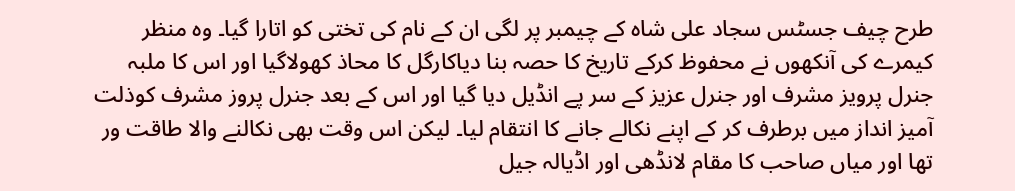طرح چیف جسٹس سجاد علی شاہ کے چیمبر پر لگی ان کے نام کی تختی کو اتارا گیا۔ وہ منظر کیمرے کی آنکھوں نے محفوظ کرکے تاریخ کا حصہ بنا دیاکارگل کا محاذ کھولاگیا اور اس کا ملبہ جنرل پرویز مشرف اور جنرل عزیز کے سر پے انڈیل دیا گیا اور اس کے بعد جنرل پروز مشرف کوذلت آمیز انداز میں برطرف کر کے اپنے نکالے جانے کا انتقام لیا۔ لیکن اس وقت بھی نکالنے والا طاقت ور تھا اور میاں صاحب کا مقام لانڈھی اور اڈیالہ جیل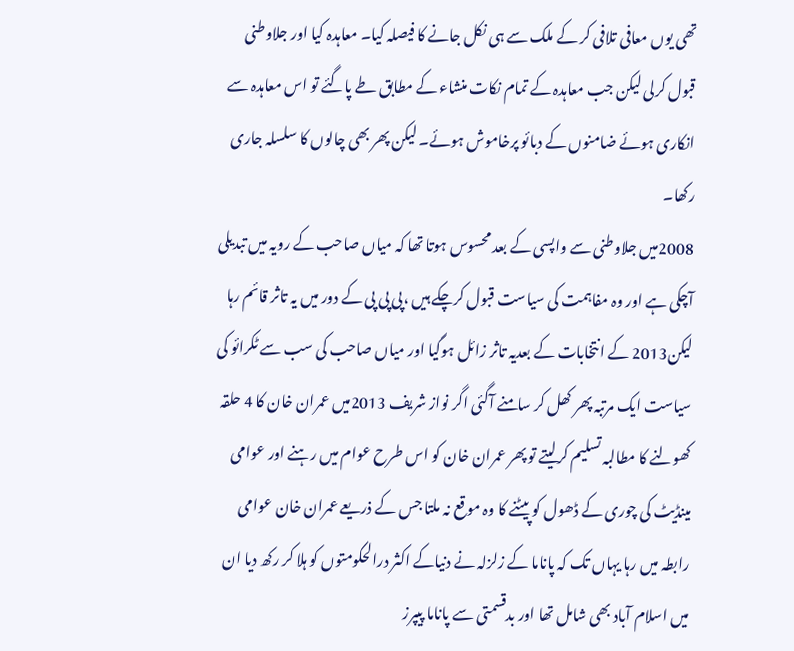تھی یوں معافی تلافی کر کے ملک سے ہی نکل جانے کا فیصلہ کیا۔ معاہدہ کیا اور جلاوطنی قبول کرلی لیکن جب معاہدہ کے تمام نکات منشاء کے مطابق طے پاگئے تو اس معاہدہ سے انکاری ہوئے ضامنوں کے دبائو پرخاموش ہوئے۔ لیکن پھر بھی چالوں کا سلسلہ جاری رکھا۔
2008میں جلاوطنی سے واپسی کے بعد محسوس ہوتا تھا کہ میاں صاحب کے رویہ میں تبدیلی آچکی ہے اور وہ مفاہمت کی سیاست قبول کرچکے ہیں ،پی پی پی کے دور میں یہ تاثر قائم رہا لیکن2013 کے انتخابات کے بعدیہ تاثر زائل ہوگیا اور میاں صاحب کی سب سے ٹکرائو کی سیاست ایک مرتبہ پھر کھل کر سامنے آگئی اگر نواز شریف 2013میں عمران خان کا 4 حلقہ کھولنے کا مطالبہ تسلیم کرلیتے تو پھر عمران خان کو اس طرح عوام میں رہنے اور عوامی مینڈیٹ کی چوری کے ڈھول کو پیٹنے کا وہ موقع نہ ملتا جس کے ذریعے عمران خان عوامی رابطہ میں رہا یہاں تک کہ پاناما کے زلزلہ نے دنیاکے اکثر درالحکومتوں کو ہلا کر رکھ دیا ان میں اسلام آباد بھی شامل تھا اور بدقسمتی سے پاناما پیپرز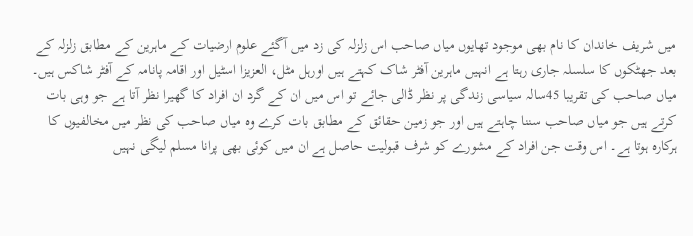میں شریف خاندان کا نام بھی موجود تھایوں میاں صاحب اس زلزلہ کی زد میں آگئے علوم ارضیات کے ماہرین کے مطابق زلزلہ کے بعد جھٹکوں کا سلسلہ جاری رہتا ہے انہیں ماہرین آفٹر شاک کہتے ہیں اورہل مٹل، العزیزا اسٹیل اور اقامہ پانامہ کے آفٹر شاکس ہیں۔
میاں صاحب کی تقریبا 45سالہ سیاسی زندگی پر نظر ڈالی جائے تو اس میں ان کے گرد ان افراد کا گھیرا نظر آتا ہے جو وہی بات کرتے ہیں جو میاں صاحب سننا چاہتے ہیں اور جو زمین حقائق کے مطابق بات کرے وہ میاں صاحب کی نظر میں مخالفیوں کا ہرکارہ ہوتا ہے۔ اس وقت جن افراد کے مشورے کو شرف قبولیت حاصل ہے ان میں کوئی بھی پرانا مسلم لیگی نہیں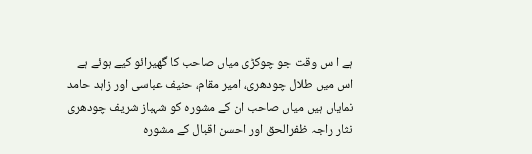ہے ا س وقت جو چوکڑی میاں صاحب کا گھیرائو کیے ہوئے ہے اس میں طلال چودھری، امیر مقام، حنیف عباسی اور زاہد حامد نمایاں ہیں میاں صاحب ان کے مشورہ کو شہباز شریف چودھری نثار راجہ ظفرالحق اور احسن اقبال کے مشورہ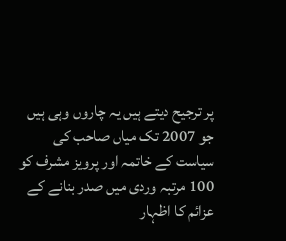پر ترجیح دیتے ہیں یہ چاروں وہی ہیں جو 2007 تک میاں صاحب کی سیاست کے خاتمہ اور پرویز مشرف کو 100 مرتبہ وردی میں صدر بنانے کے عزائم کا اظہار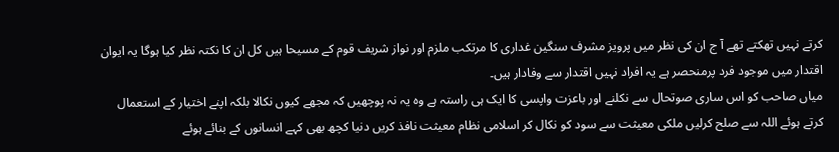کرتے نہیں تھکتے تھے آ ج ان کی نظر میں پرویز مشرف سنگین غداری کا مرتکب ملزم اور نواز شریف قوم کے مسیحا ہیں کل ان کا نکتہ نظر کیا ہوگا یہ ایوان اقتدار میں موجود فرد پرمنحصر ہے یہ افراد نہیں اقتدار سے وفادار ہیں۔
میاں صاحب کو اس ساری صوتحال سے نکلنے اور باعزت واپسی کا ایک ہی راستہ ہے وہ یہ نہ پوچھیں کہ مجھے کیوں نکالا بلکہ اپنے اختیار کے استعمال کرتے ہوئے اللہ سے صلح کرلیں ملکی معیثت سے سود کو نکال کر اسلامی نظام معیثت نافذ کریں دنیا کچھ بھی کہے انسانوں کے بنائے ہوئے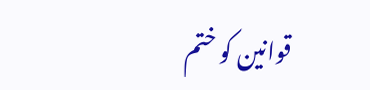قوانین کو ختم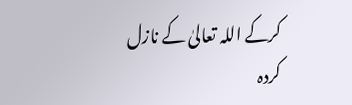کرکے اللہ تعالیٰ کے نازل کردہ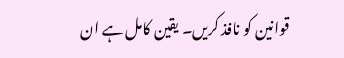قوانین کو نافذ کریں۔ یقین کامل ہے ان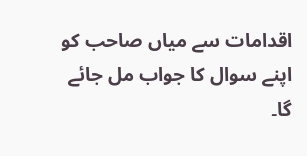اقدامات سے میاں صاحب کو اپنے سوال کا جواب مل جائے گا۔